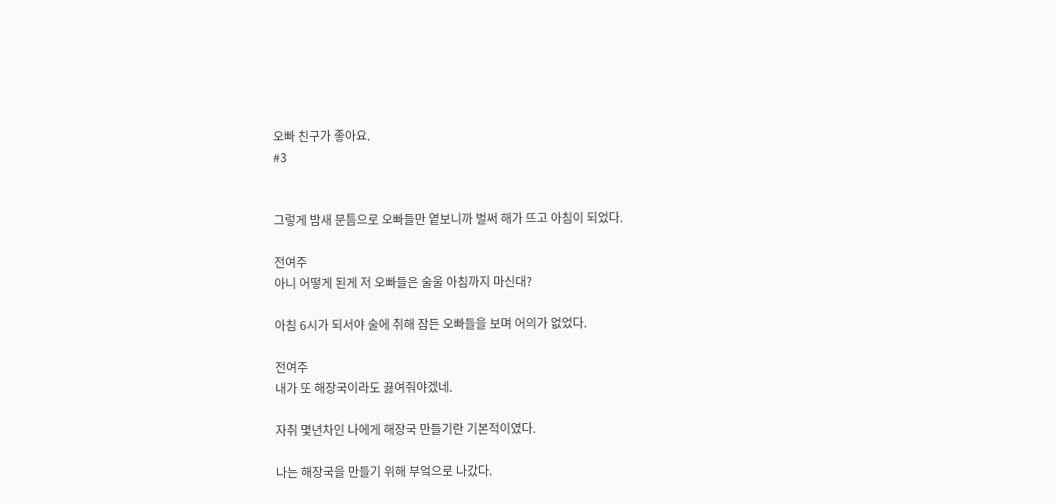오빠 친구가 좋아요.
#3


그렇게 밤새 문틈으로 오빠들만 옅보니까 벌써 해가 뜨고 아침이 되었다.

전여주
아니 어떻게 된게 저 오빠들은 술울 아침까지 마신대?

아침 6시가 되서야 술에 취해 잠든 오빠들을 보며 어의가 없었다.

전여주
내가 또 해장국이라도 끓여줘야겠네.

자취 몇년차인 나에게 해장국 만들기란 기본적이였다.

나는 해장국을 만들기 위해 부엌으로 나갔다.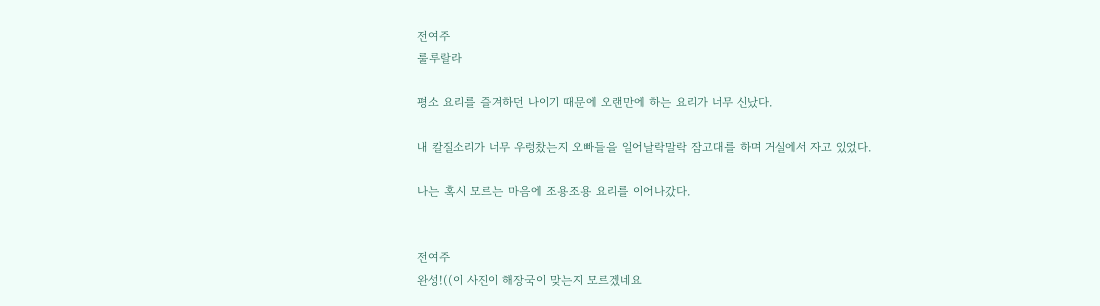전여주
룰루랄라

평소 요리를 즐겨하던 나이기 때문에 오랜만에 하는 요리가 너무 신났다.

내 칼질소리가 너무 우렁찼는지 오빠들을 일어날락말락 잠고대를 하며 거실에서 자고 있었다.

나는 혹시 모르는 마음에 조용조용 요리를 이어나갔다.


전여주
완성!((이 사진이 해장국이 맞는지 모르겠네요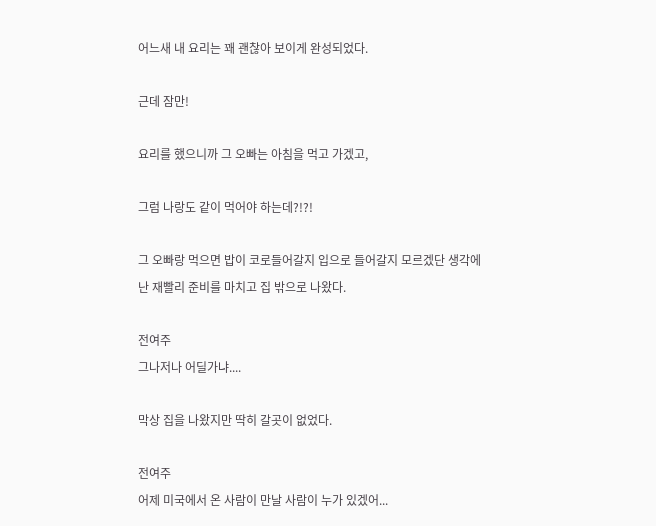어느새 내 요리는 꽤 괜찮아 보이게 완성되었다.

근데 잠만!

요리를 했으니까 그 오빠는 아침을 먹고 가겠고,

그럼 나랑도 같이 먹어야 하는데?!?!

그 오빠랑 먹으면 밥이 코로들어갈지 입으로 들어갈지 모르겠단 생각에 난 재빨리 준비를 마치고 집 밖으로 나왔다.

전여주
그나저나 어딜가냐....

막상 집을 나왔지만 딱히 갈곳이 없었다.

전여주
어제 미국에서 온 사람이 만날 사람이 누가 있겠어...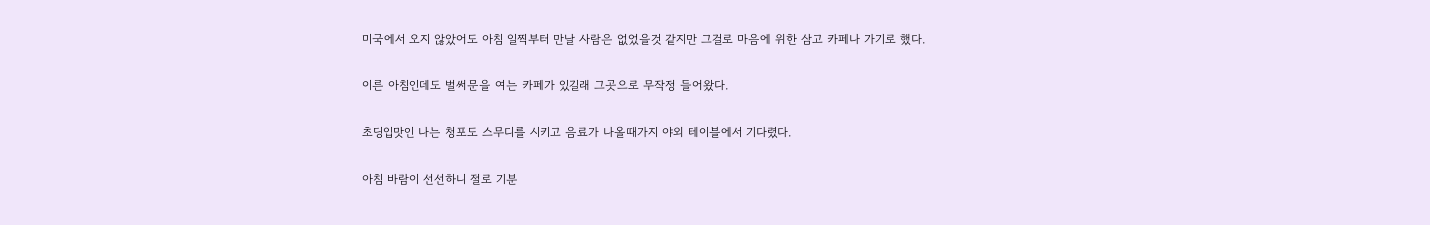미국에서 오지 않았어도 아침 일찍부터 만날 사람은 없었을것 같지만 그걸로 마음에 위한 삼고 카페나 가기로 했다.

이른 아침인데도 벌써문을 여는 카페가 있길래 그곳으로 무작정 들어왔다.

초딩입맛인 나는 청포도 스무디를 시키고 음료가 나올때가지 야외 테이블에서 기다렸다.

아침 바람이 선선하니 절로 기분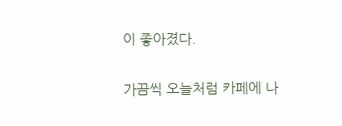이 좋아졌다.

가끔씩 오늘처럼 카페에 나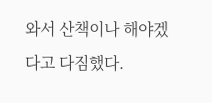와서 산책이나 해야겠다고 다짐했다.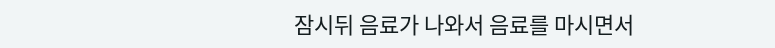잠시뒤 음료가 나와서 음료를 마시면서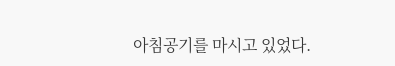아침공기를 마시고 있었다.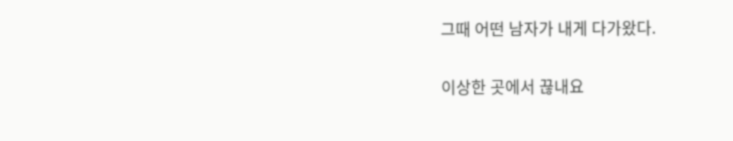그때 어떤 남자가 내게 다가왔다.

이상한 곳에서 끊내요